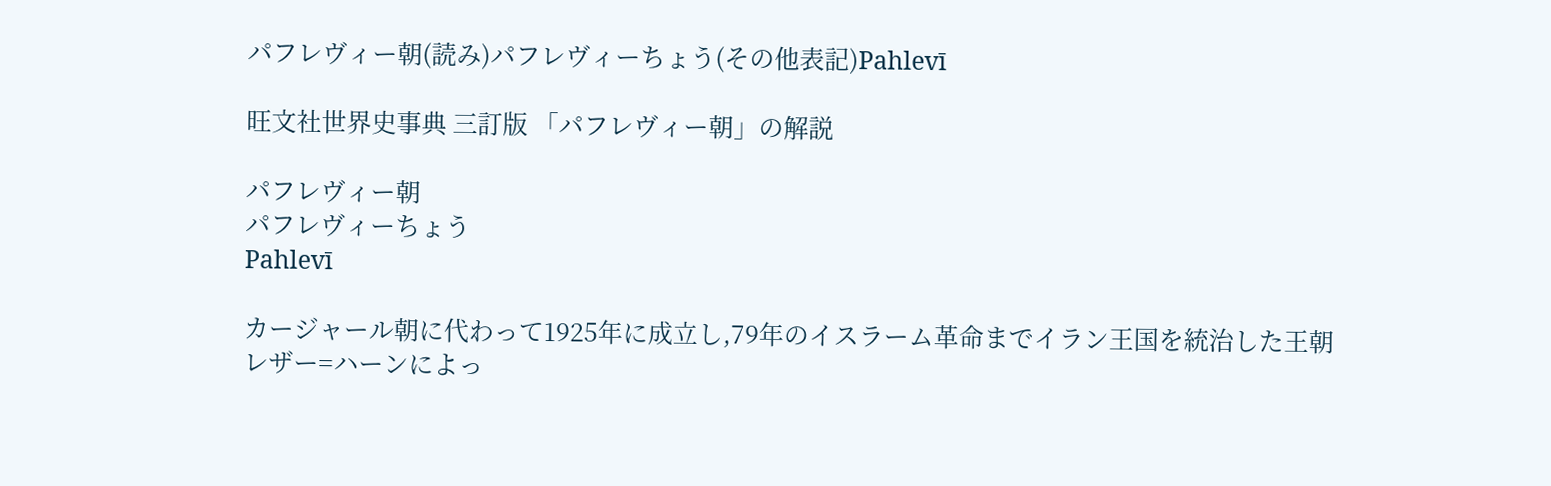パフレヴィー朝(読み)パフレヴィーちょう(その他表記)Pahlevī

旺文社世界史事典 三訂版 「パフレヴィー朝」の解説

パフレヴィー朝
パフレヴィーちょう
Pahlevī

カージャール朝に代わって1925年に成立し,79年のイスラーム革命までイラン王国を統治した王朝
レザー=ハーンによっ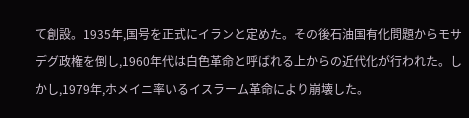て創設。1935年,国号を正式にイランと定めた。その後石油国有化問題からモサデグ政権を倒し,1960年代は白色革命と呼ばれる上からの近代化が行われた。しかし,1979年,ホメイニ率いるイスラーム革命により崩壊した。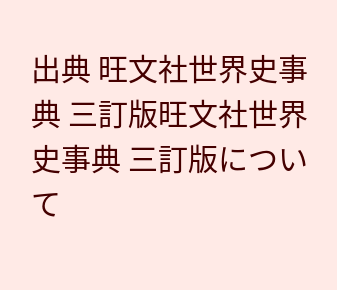出典 旺文社世界史事典 三訂版旺文社世界史事典 三訂版について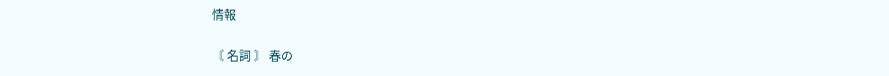情報

〘 名詞 〙 春の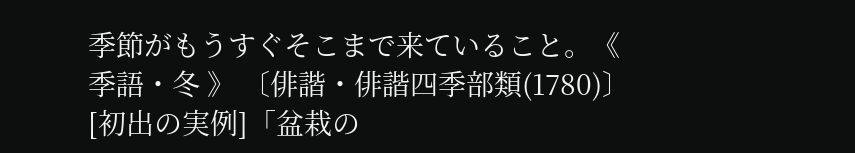季節がもうすぐそこまで来ていること。《 季語・冬 》 〔俳諧・俳諧四季部類(1780)〕[初出の実例]「盆栽の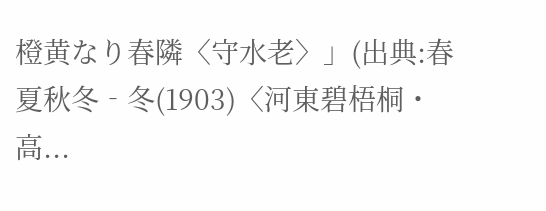橙黄なり春隣〈守水老〉」(出典:春夏秋冬‐冬(1903)〈河東碧梧桐・高...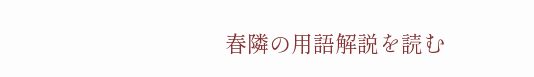春隣の用語解説を読む